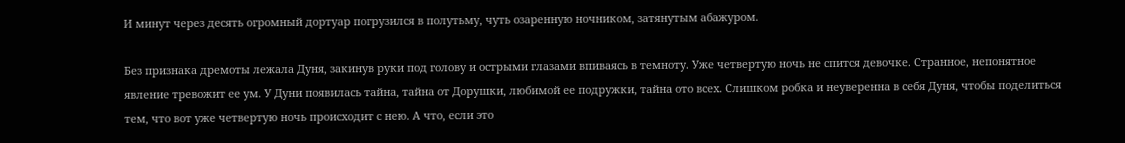И минут через десять огромный дортуар погрузился в полутьму, чуть озаренную ночником, затянутым абажуром.

Без признака дремоты лежала Дуня, закинув руки под голову и острыми глазами впиваясь в темноту. Уже четвертую ночь не спится девочке. Странное, непонятное явление тревожит ее ум. У Дуни появилась тайна, тайна от Дорушки, любимой ее подружки, тайна ото всех. Слишком робка и неуверенна в себя Дуня, чтобы поделиться тем, что вот уже четвертую ночь происходит с нею. А что, если это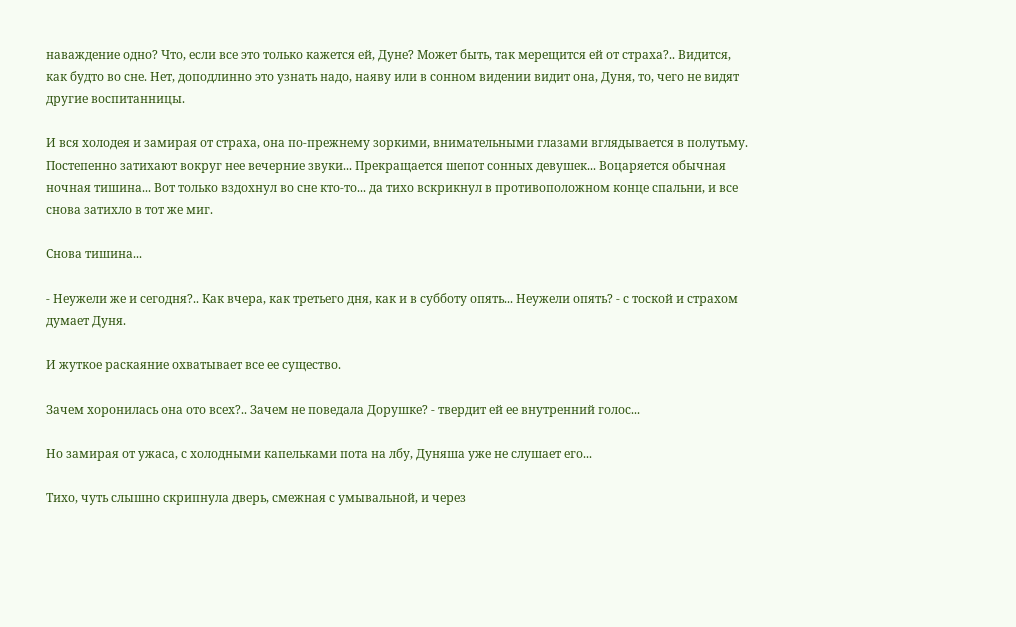наваждение одно? Что, если все это только кажется ей, Дуне? Может быть, так мерещится ей от страха?.. Видится, как будто во сне. Нет, доподлинно это узнать надо, наяву или в сонном видении видит она, Дуня, то, чего не видят другие воспитанницы.

И вся холодея и замирая от страха, она по-прежнему зоркими, внимательными глазами вглядывается в полутьму. Постепенно затихают вокруг нее вечерние звуки... Прекращается шепот сонных девушек... Воцаряется обычная ночная тишина... Вот только вздохнул во сне кто-то... да тихо вскрикнул в противоположном конце спальни, и все снова затихло в тот же миг.

Снова тишина...

- Неужели же и сегодня?.. Как вчера, как третьего дня, как и в субботу опять... Неужели опять? - с тоской и страхом думает Дуня.

И жуткое раскаяние охватывает все ее существо.

Зачем хоронилась она ото всех?.. Зачем не поведала Дорушке? - твердит ей ее внутренний голос...

Но замирая от ужаса, с холодными капельками пота на лбу, Дуняша уже не слушает его...

Тихо, чуть слышно скрипнула дверь, смежная с умывальной, и через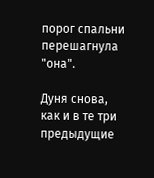порог спальни перешагнула "она".

Дуня снова, как и в те три предыдущие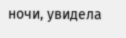ночи, увидела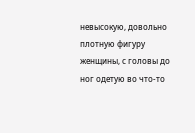невысокую, довольно плотную фигуру женщины, с головы до ног одетую во что-то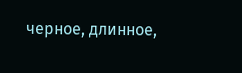черное, длинное,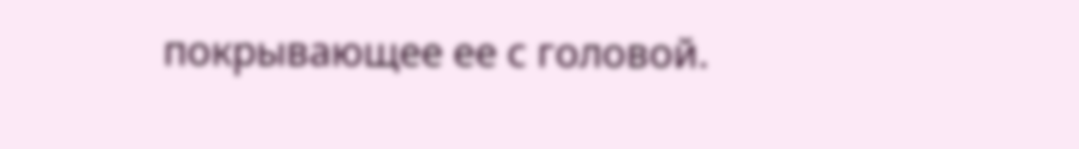покрывающее ее с головой.